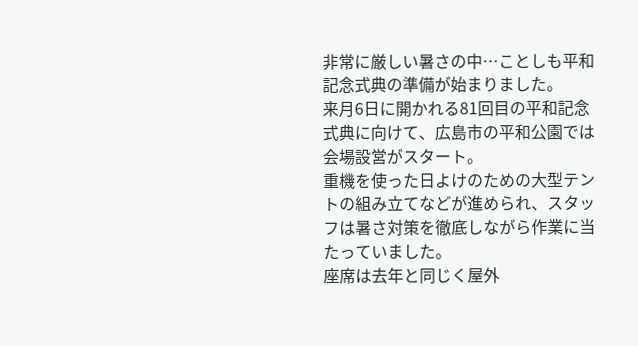非常に厳しい暑さの中…ことしも平和記念式典の準備が始まりました。
来月6日に開かれる81回目の平和記念式典に向けて、広島市の平和公園では会場設営がスタート。
重機を使った日よけのための大型テントの組み立てなどが進められ、スタッフは暑さ対策を徹底しながら作業に当たっていました。
座席は去年と同じく屋外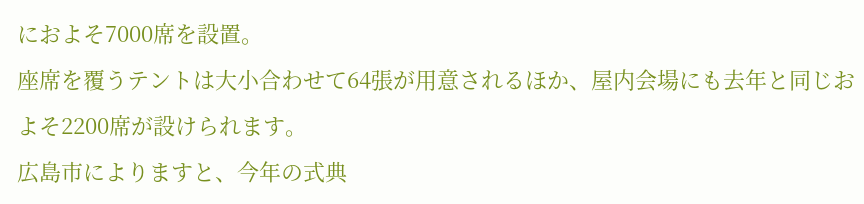におよそ7000席を設置。
座席を覆うテントは大小合わせて64張が用意されるほか、屋内会場にも去年と同じおよそ2200席が設けられます。
広島市によりますと、今年の式典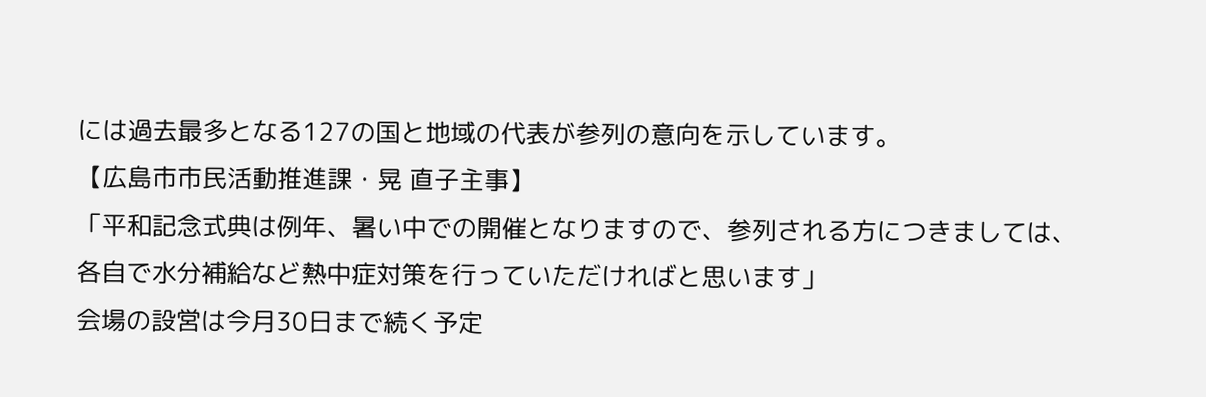には過去最多となる127の国と地域の代表が参列の意向を示しています。
【広島市市民活動推進課・晃 直子主事】
「平和記念式典は例年、暑い中での開催となりますので、参列される方につきましては、各自で水分補給など熱中症対策を行っていただければと思います」
会場の設営は今月30日まで続く予定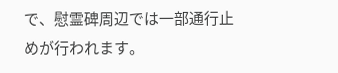で、慰霊碑周辺では一部通行止めが行われます。